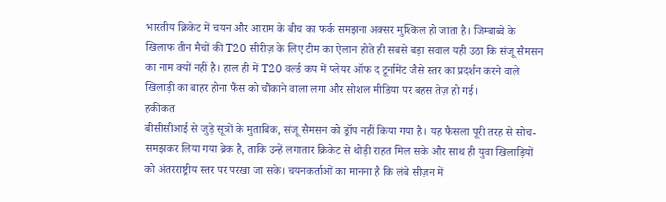भारतीय क्रिकेट में चयन और आराम के बीच का फर्क समझना अक्सर मुश्किल हो जाता है। जिम्बाब्वे के खिलाफ तीन मैचों की T20 सीरीज़ के लिए टीम का ऐलान होते ही सबसे बड़ा सवाल यही उठा कि संजू सैमसन का नाम क्यों नहीं है। हाल ही में T20 वर्ल्ड कप में प्लेयर ऑफ द टूर्नामेंट जैसे स्तर का प्रदर्शन करने वाले खिलाड़ी का बाहर होना फैंस को चौंकाने वाला लगा और सोशल मीडिया पर बहस तेज़ हो गई।
हकीकत
बीसीसीआई से जुड़े सूत्रों के मुताबिक, संजू सैमसन को ड्रॉप नहीं किया गया है। यह फैसला पूरी तरह से सोच-समझकर लिया गया ब्रेक है, ताकि उन्हें लगातार क्रिकेट से थोड़ी राहत मिल सके और साथ ही युवा खिलाड़ियों को अंतरराष्ट्रीय स्तर पर परखा जा सके। चयनकर्ताओं का मानना है कि लंबे सीज़न में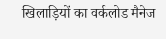खिलाड़ियों का वर्कलोड मैनेज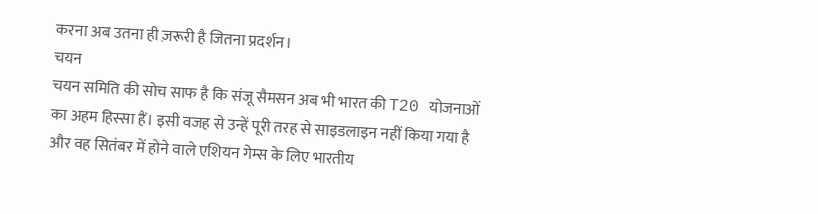करना अब उतना ही ज़रूरी है जितना प्रदर्शन।
चयन
चयन समिति की सोच साफ है कि संजू सैमसन अब भी भारत की T20 योजनाओं का अहम हिस्सा हैं। इसी वजह से उन्हें पूरी तरह से साइडलाइन नहीं किया गया है और वह सितंबर में होने वाले एशियन गेम्स के लिए भारतीय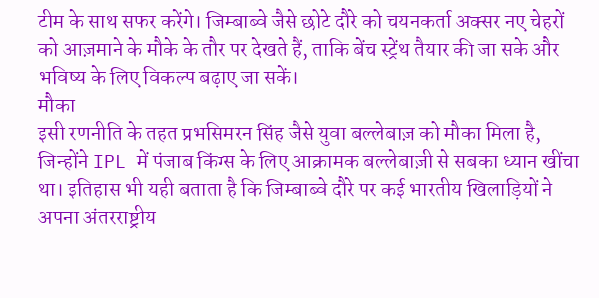टीम के साथ सफर करेंगे। जिम्बाब्वे जैसे छोटे दौरे को चयनकर्ता अक्सर नए चेहरों को आज़माने के मौके के तौर पर देखते हैं, ताकि बेंच स्ट्रेंथ तैयार की जा सके और भविष्य के लिए विकल्प बढ़ाए जा सकें।
मौका
इसी रणनीति के तहत प्रभसिमरन सिंह जैसे युवा बल्लेबाज़ को मौका मिला है, जिन्होंने IPL में पंजाब किंग्स के लिए आक्रामक बल्लेबाज़ी से सबका ध्यान खींचा था। इतिहास भी यही बताता है कि जिम्बाब्वे दौरे पर कई भारतीय खिलाड़ियों ने अपना अंतरराष्ट्रीय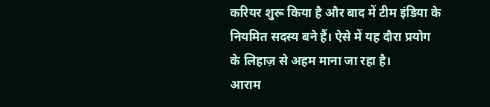करियर शुरू किया है और बाद में टीम इंडिया के नियमित सदस्य बने हैं। ऐसे में यह दौरा प्रयोग के लिहाज़ से अहम माना जा रहा है।
आराम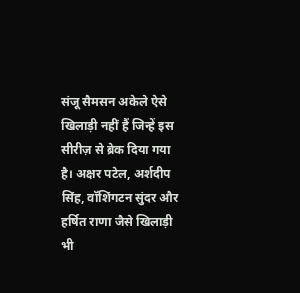संजू सैमसन अकेले ऐसे खिलाड़ी नहीं हैं जिन्हें इस सीरीज़ से ब्रेक दिया गया है। अक्षर पटेल, अर्शदीप सिंह, वॉशिंगटन सुंदर और हर्षित राणा जैसे खिलाड़ी भी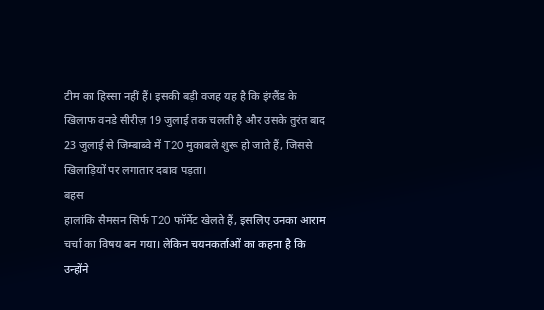टीम का हिस्सा नहीं हैं। इसकी बड़ी वजह यह है कि इंग्लैंड के खिलाफ वनडे सीरीज़ 19 जुलाई तक चलती है और उसके तुरंत बाद 23 जुलाई से जिम्बाब्वे में T20 मुकाबले शुरू हो जाते हैं, जिससे खिलाड़ियों पर लगातार दबाव पड़ता।
बहस
हालांकि सैमसन सिर्फ T20 फॉर्मेट खेलते हैं, इसलिए उनका आराम चर्चा का विषय बन गया। लेकिन चयनकर्ताओं का कहना है कि उन्होंने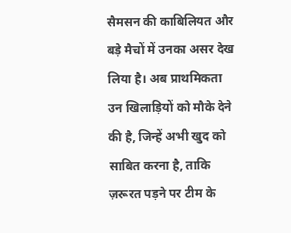सैमसन की काबिलियत और बड़े मैचों में उनका असर देख लिया है। अब प्राथमिकता उन खिलाड़ियों को मौके देने की है, जिन्हें अभी खुद को साबित करना है, ताकि ज़रूरत पड़ने पर टीम के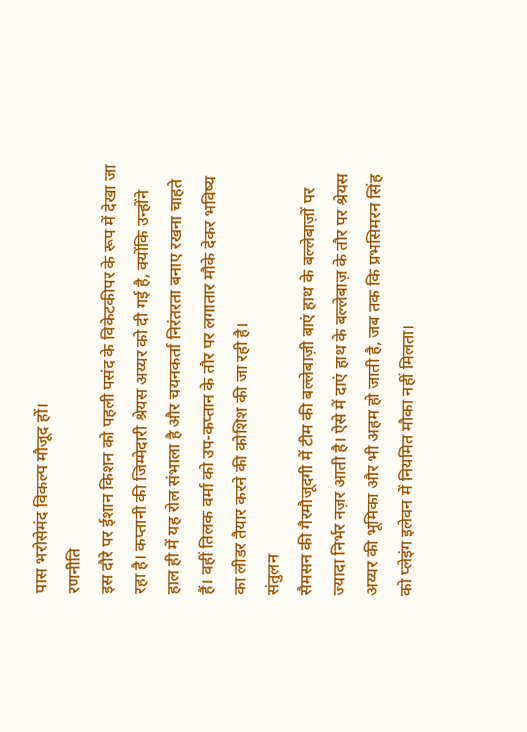पास भरोसेमंद विकल्प मौजूद हों।
रणनीति
इस दौरे पर ईशान किशन को पहली पसंद के विकेटकीपर के रूप में देखा जा रहा है। कप्तानी की जिम्मेदारी श्रेयस अय्यर को दी गई है, क्योंकि उन्होंने हाल ही में यह रोल संभाला है और चयनकर्ता निरंतरता बनाए रखना चाहते हैं। वहीं तिलक वर्मा को उप-कप्तान के तौर पर लगातार मौके देकर भविष्य का लीडर तैयार करने की कोशिश की जा रही है।
संतुलन
सैमसन की गैरमौजूदगी में टीम की बल्लेबाज़ी बाएं हाथ के बल्लेबाज़ों पर ज्यादा निर्भर नज़र आती है। ऐसे में दाएं हाथ के बल्लेबाज़ के तौर पर श्रेयस अय्यर की भूमिका और भी अहम हो जाती है, जब तक कि प्रभसिमरन सिंह को प्लेइंग इलेवन में नियमित मौका नहीं मिलता।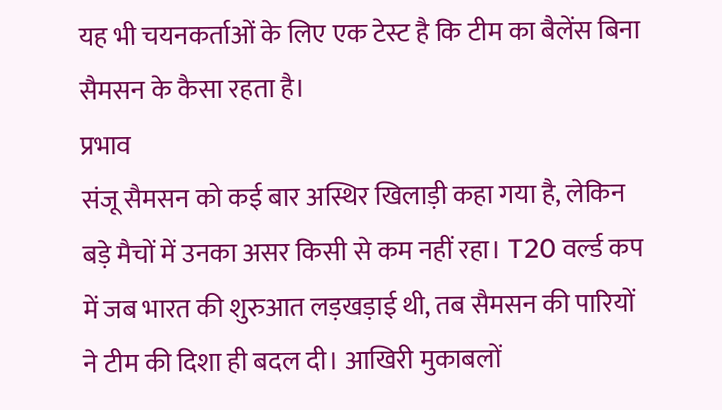यह भी चयनकर्ताओं के लिए एक टेस्ट है कि टीम का बैलेंस बिना सैमसन के कैसा रहता है।
प्रभाव
संजू सैमसन को कई बार अस्थिर खिलाड़ी कहा गया है, लेकिन बड़े मैचों में उनका असर किसी से कम नहीं रहा। T20 वर्ल्ड कप में जब भारत की शुरुआत लड़खड़ाई थी, तब सैमसन की पारियों ने टीम की दिशा ही बदल दी। आखिरी मुकाबलों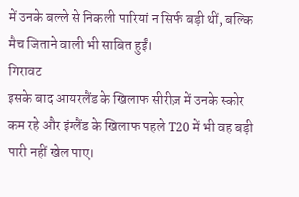में उनके बल्ले से निकली पारियां न सिर्फ बड़ी थीं, बल्कि मैच जिताने वाली भी साबित हुईं।
गिरावट
इसके बाद आयरलैंड के खिलाफ सीरीज़ में उनके स्कोर कम रहे और इंग्लैंड के खिलाफ पहले T20 में भी वह बड़ी पारी नहीं खेल पाए।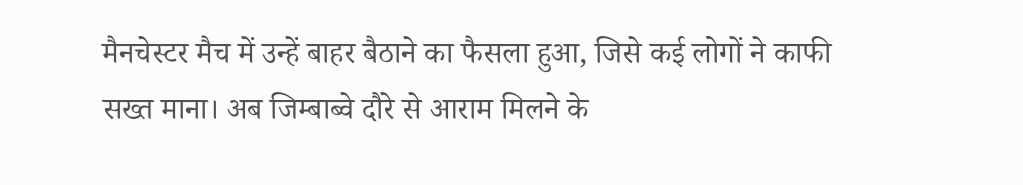मैनचेस्टर मैच में उन्हें बाहर बैठाने का फैसला हुआ, जिसे कई लोगों ने काफी सख्त माना। अब जिम्बाब्वे दौरे से आराम मिलने के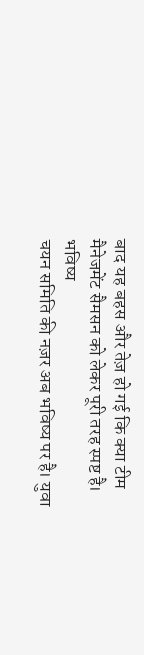बाद यह बहस और तेज़ हो गई कि क्या टीम मैनेजमेंट सैमसन को लेकर पूरी तरह स्पष्ट है।
भविष्य
चयन समिति की नज़र अब भविष्य पर है। युवा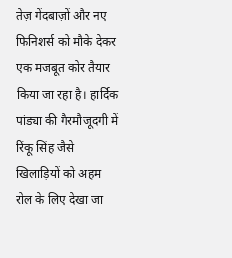तेज़ गेंदबाज़ों और नए फिनिशर्स को मौके देकर एक मजबूत कोर तैयार किया जा रहा है। हार्दिक पांड्या की गैरमौजूदगी में रिंकू सिंह जैसे खिलाड़ियों को अहम रोल के लिए देखा जा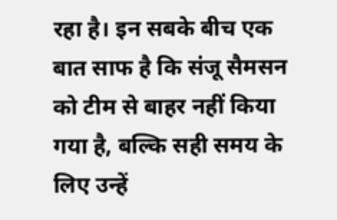रहा है। इन सबके बीच एक बात साफ है कि संजू सैमसन को टीम से बाहर नहीं किया गया है, बल्कि सही समय के लिए उन्हें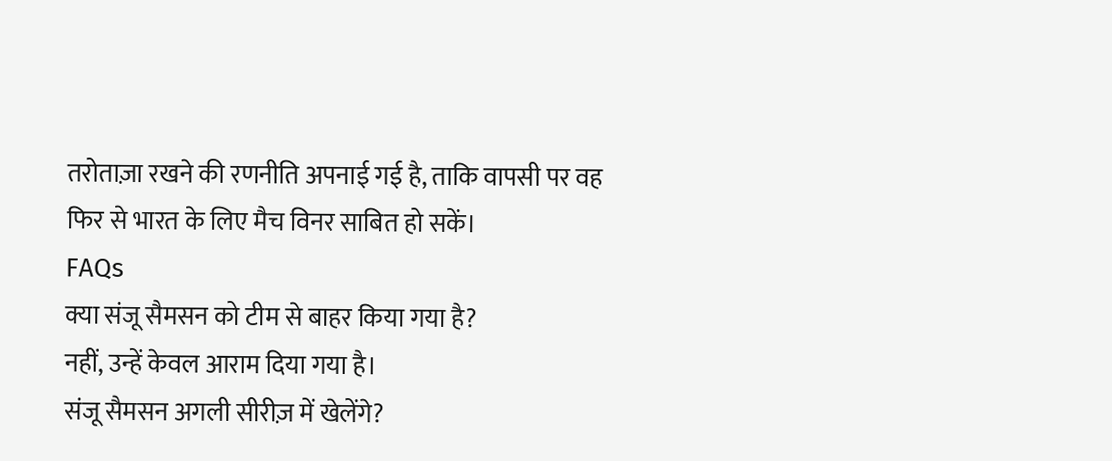तरोताज़ा रखने की रणनीति अपनाई गई है, ताकि वापसी पर वह फिर से भारत के लिए मैच विनर साबित हो सकें।
FAQs
क्या संजू सैमसन को टीम से बाहर किया गया है?
नहीं, उन्हें केवल आराम दिया गया है।
संजू सैमसन अगली सीरीज़ में खेलेंगे?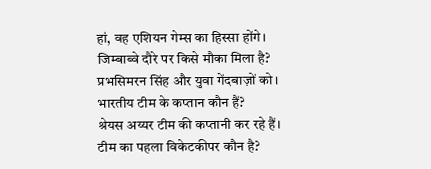हां, वह एशियन गेम्स का हिस्सा होंगे।
जिम्बाब्वे दौरे पर किसे मौका मिला है?
प्रभसिमरन सिंह और युवा गेंदबाज़ों को।
भारतीय टीम के कप्तान कौन हैं?
श्रेयस अय्यर टीम की कप्तानी कर रहे हैं।
टीम का पहला विकेटकीपर कौन है?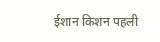ईशान किशन पहली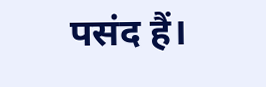पसंद हैं।